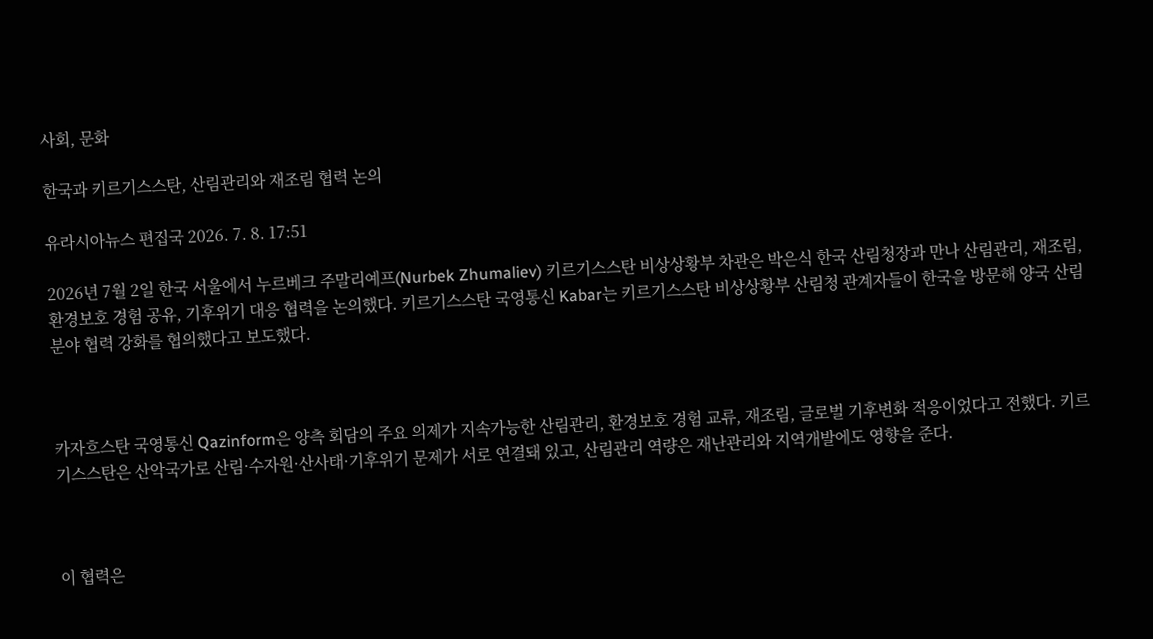사회, 문화

한국과 키르기스스탄, 산림관리와 재조림 협력 논의

유라시아뉴스 편집국 2026. 7. 8. 17:51

2026년 7월 2일 한국 서울에서 누르베크 주말리예프(Nurbek Zhumaliev) 키르기스스탄 비상상황부 차관은 박은식 한국 산림청장과 만나 산림관리, 재조림, 환경보호 경험 공유, 기후위기 대응 협력을 논의했다. 키르기스스탄 국영통신 Kabar는 키르기스스탄 비상상황부 산림청 관계자들이 한국을 방문해 양국 산림 분야 협력 강화를 협의했다고 보도했다.



카자흐스탄 국영통신 Qazinform은 양측 회담의 주요 의제가 지속가능한 산림관리, 환경보호 경험 교류, 재조림, 글로벌 기후변화 적응이었다고 전했다. 키르기스스탄은 산악국가로 산림·수자원·산사태·기후위기 문제가 서로 연결돼 있고, 산림관리 역량은 재난관리와 지역개발에도 영향을 준다.



이 협력은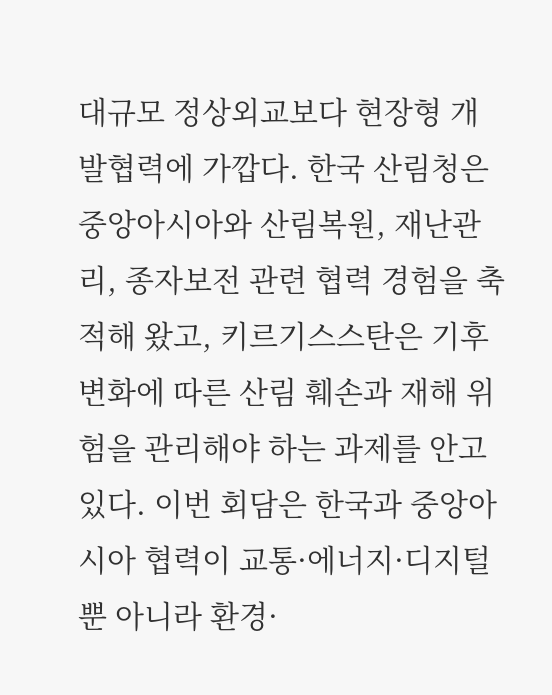대규모 정상외교보다 현장형 개발협력에 가깝다. 한국 산림청은 중앙아시아와 산림복원, 재난관리, 종자보전 관련 협력 경험을 축적해 왔고, 키르기스스탄은 기후변화에 따른 산림 훼손과 재해 위험을 관리해야 하는 과제를 안고 있다. 이번 회담은 한국과 중앙아시아 협력이 교통·에너지·디지털뿐 아니라 환경·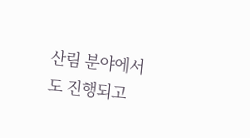산림 분야에서도 진행되고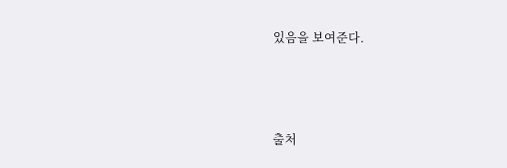있음을 보여준다.



출처